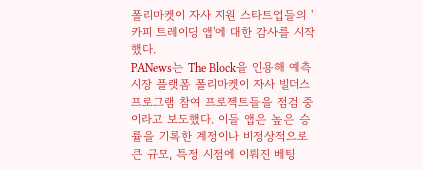폴리마켓이 자사 지원 스타트업들의 '카피 트레이딩 앱'에 대한 감사를 시작했다.
PANews는 The Block을 인용해 예측시장 플랫폼 폴리마켓이 자사 빌더스 프로그램 참여 프로젝트들을 점검 중이라고 보도했다. 이들 앱은 높은 승률을 기록한 계정이나 비정상적으로 큰 규모, 특정 시점에 이뤄진 베팅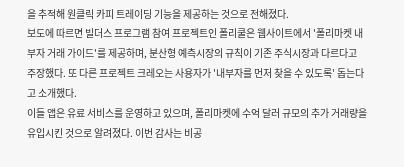을 추적해 원클릭 카피 트레이딩 기능을 제공하는 것으로 전해졌다.
보도에 따르면 빌더스 프로그램 참여 프로젝트인 폴리쿨은 웹사이트에서 '폴리마켓 내부자 거래 가이드'를 제공하며, 분산형 예측시장의 규칙이 기존 주식시장과 다르다고 주장했다. 또 다른 프로젝트 크레오는 사용자가 '내부자를 먼저 찾을 수 있도록' 돕는다고 소개했다.
이들 앱은 유료 서비스를 운영하고 있으며, 폴리마켓에 수억 달러 규모의 추가 거래량을 유입시킨 것으로 알려졌다. 이번 감사는 비공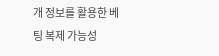개 정보를 활용한 베팅 복제 가능성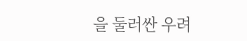을 둘러싼 우려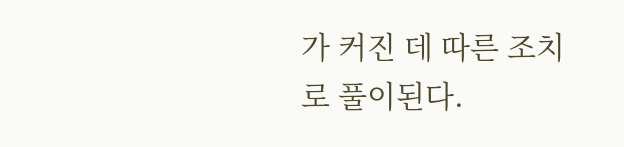가 커진 데 따른 조치로 풀이된다.